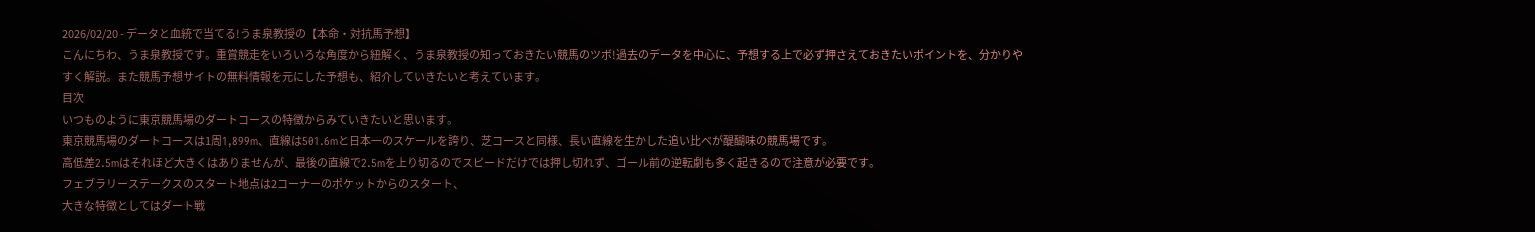2026/02/20 - データと血統で当てる!うま泉教授の【本命・対抗馬予想】
こんにちわ、うま泉教授です。重賞競走をいろいろな角度から紐解く、うま泉教授の知っておきたい競馬のツボ!過去のデータを中心に、予想する上で必ず押さえておきたいポイントを、分かりやすく解説。また競馬予想サイトの無料情報を元にした予想も、紹介していきたいと考えています。
目次
いつものように東京競馬場のダートコースの特徴からみていきたいと思います。
東京競馬場のダートコースは1周1,899m、直線は501.6mと日本一のスケールを誇り、芝コースと同様、長い直線を生かした追い比べが醍醐味の競馬場です。
高低差2.5mはそれほど大きくはありませんが、最後の直線で2.5mを上り切るのでスピードだけでは押し切れず、ゴール前の逆転劇も多く起きるので注意が必要です。
フェブラリーステークスのスタート地点は2コーナーのポケットからのスタート、
大きな特徴としてはダート戦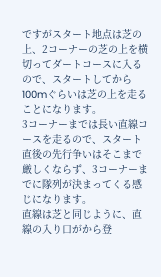ですがスタート地点は芝の上、2コーナーの芝の上を横切ってダートコースに入るので、スタートしてから100mぐらいは芝の上を走ることになります。
3コーナーまでは長い直線コースを走るので、スタート直後の先行争いはそこまで厳しくならず、3コーナーまでに隊列が決まってくる感じになります。
直線は芝と同じように、直線の入り口がから登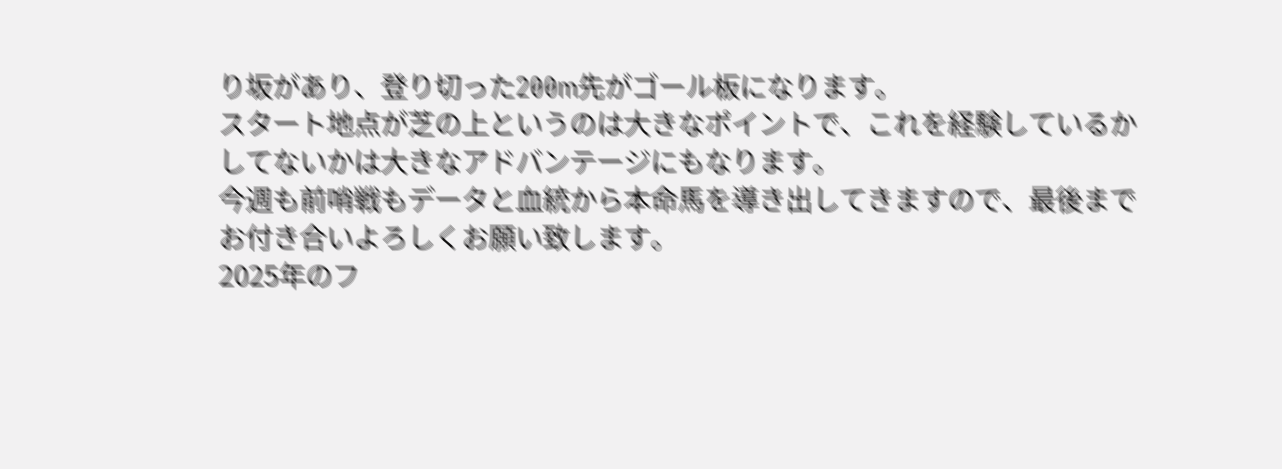り坂があり、登り切った200m先がゴール板になります。
スタート地点が芝の上というのは大きなポイントで、これを経験しているかしてないかは大きなアドバンテージにもなります。
今週も前哨戦もデータと血統から本命馬を導き出してきますので、最後までお付き合いよろしくお願い致します。
2025年のフ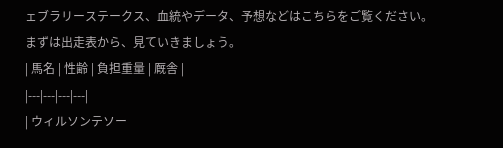ェブラリーステークス、血統やデータ、予想などはこちらをご覧ください。
まずは出走表から、見ていきましょう。
| 馬名 | 性齢 | 負担重量 | 厩舎 |
|---|---|---|---|
| ウィルソンテソー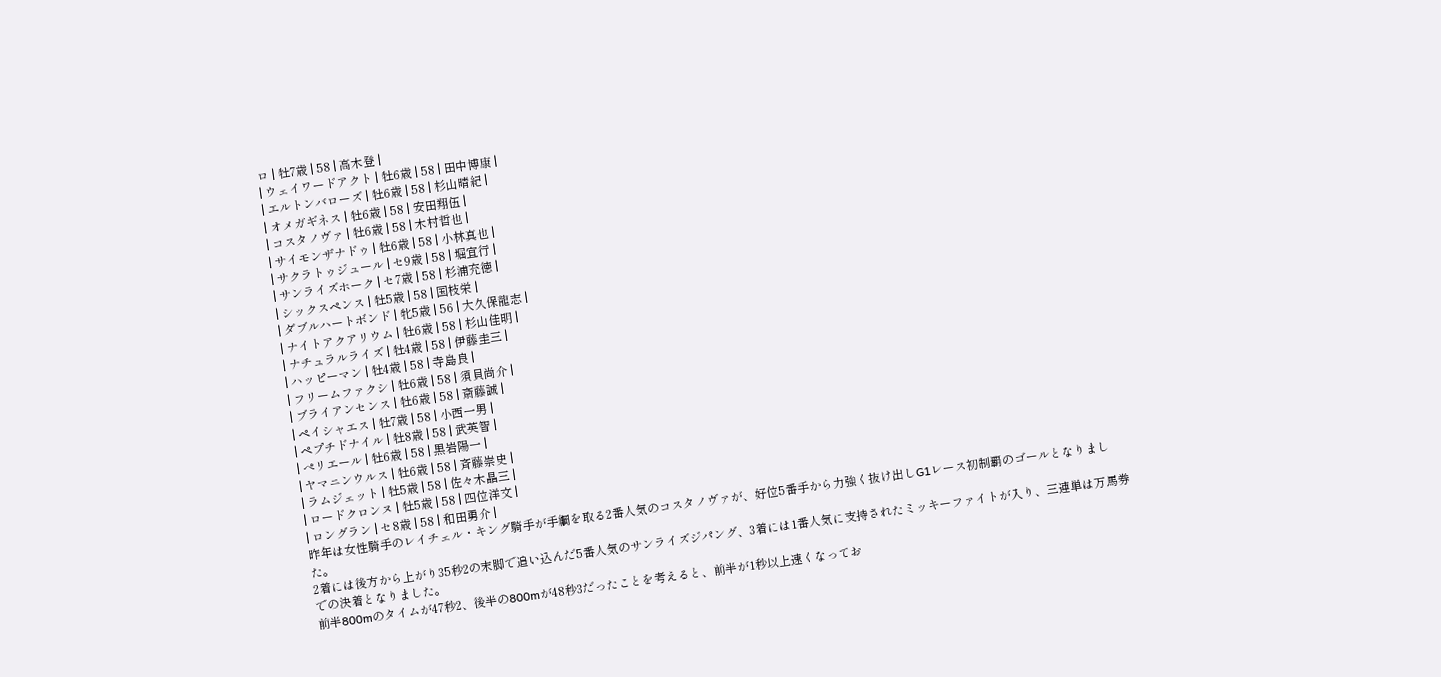ロ | 牡7歳 | 58 | 高木登 |
| ウェイワードアクト | 牡6歳 | 58 | 田中博康 |
| エルトンバローズ | 牡6歳 | 58 | 杉山晴紀 |
| オメガギネス | 牡6歳 | 58 | 安田翔伍 |
| コスタノヴァ | 牡6歳 | 58 | 木村哲也 |
| サイモンザナドゥ | 牡6歳 | 58 | 小林真也 |
| サクラトゥジュール | セ9歳 | 58 | 堀宜行 |
| サンライズホーク | セ7歳 | 58 | 杉浦充徳 |
| シックスペンス | 牡5歳 | 58 | 国枝栄 |
| ダブルハートボンド | 牝5歳 | 56 | 大久保龍志 |
| ナイトアクアリウム | 牡6歳 | 58 | 杉山佳明 |
| ナチュラルライズ | 牡4歳 | 58 | 伊藤圭三 |
| ハッピーマン | 牡4歳 | 58 | 寺島良 |
| フリームファクシ | 牡6歳 | 58 | 須貝尚介 |
| ブライアンセンス | 牡6歳 | 58 | 斎藤誠 |
| ペイシャエス | 牡7歳 | 58 | 小西一男 |
| ペプチドナイル | 牡8歳 | 58 | 武英智 |
| ぺリエール | 牡6歳 | 58 | 黒岩陽一 |
| ヤマニンウルス | 牡6歳 | 58 | 斉藤崇史 |
| ラムジェット | 牡5歳 | 58 | 佐々木晶三 |
| ロードクロンヌ | 牡5歳 | 58 | 四位洋文 |
| ロングラン | セ8歳 | 58 | 和田勇介 |
昨年は女性騎手のレイチェル・キング騎手が手綱を取る2番人気のコスタノヴァが、好位5番手から力強く抜け出しG1レース初制覇のゴールとなりました。
2着には後方から上がり35秒2の末脚で追い込んだ5番人気のサンライズジパング、3着には1番人気に支持されたミッキーファイトが入り、三連単は万馬券での決着となりました。
前半800mのタイムが47秒2、後半の800mが48秒3だったことを考えると、前半が1秒以上速くなってお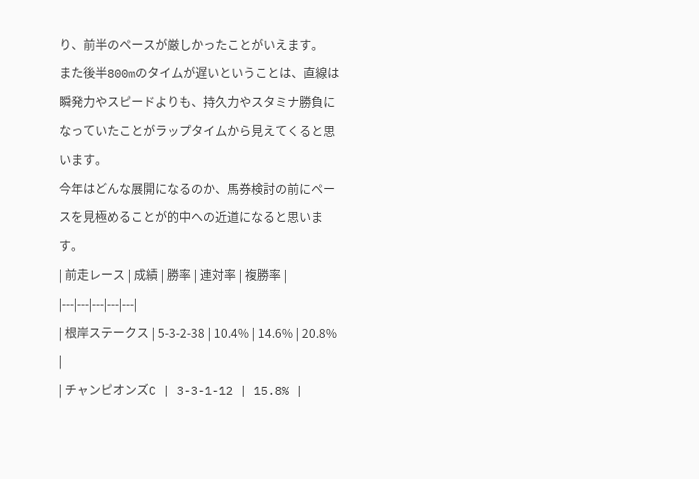り、前半のペースが厳しかったことがいえます。
また後半800mのタイムが遅いということは、直線は瞬発力やスピードよりも、持久力やスタミナ勝負になっていたことがラップタイムから見えてくると思います。
今年はどんな展開になるのか、馬券検討の前にペースを見極めることが的中への近道になると思います。
| 前走レース | 成績 | 勝率 | 連対率 | 複勝率 |
|---|---|---|---|---|
| 根岸ステークス | 5-3-2-38 | 10.4% | 14.6% | 20.8% |
| チャンピオンズC | 3-3-1-12 | 15.8% |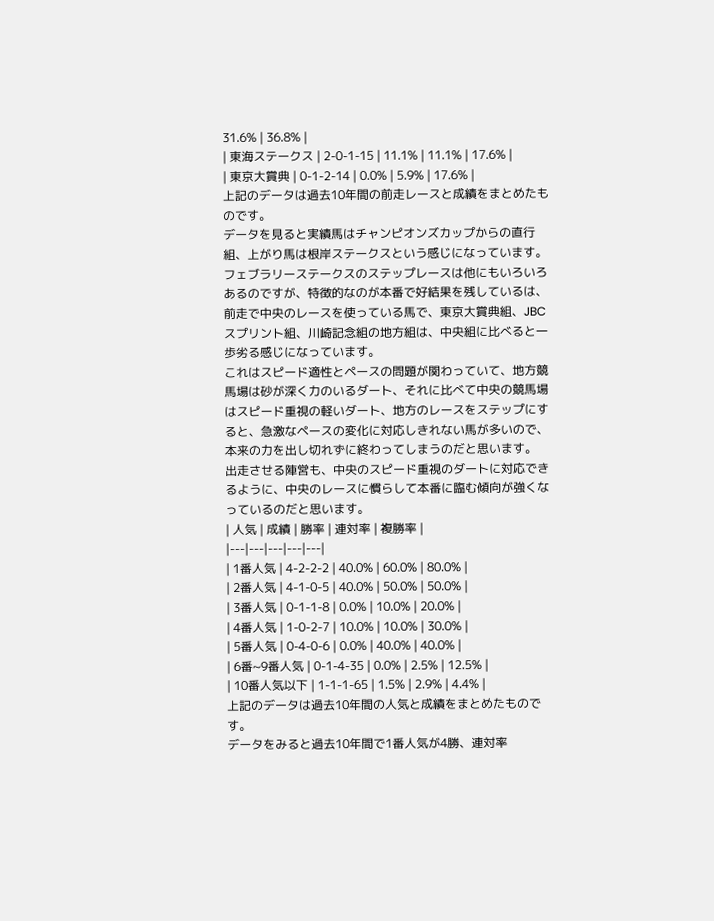31.6% | 36.8% |
| 東海ステークス | 2-0-1-15 | 11.1% | 11.1% | 17.6% |
| 東京大賞典 | 0-1-2-14 | 0.0% | 5.9% | 17.6% |
上記のデータは過去10年間の前走レースと成績をまとめたものです。
データを見ると実績馬はチャンピオンズカップからの直行組、上がり馬は根岸ステークスという感じになっています。
フェブラリーステークスのステップレースは他にもいろいろあるのですが、特徴的なのが本番で好結果を残しているは、前走で中央のレースを使っている馬で、東京大賞典組、JBCスプリント組、川崎記念組の地方組は、中央組に比べると一歩劣る感じになっています。
これはスピード適性とペースの問題が関わっていて、地方競馬場は砂が深く力のいるダート、それに比べて中央の競馬場はスピード重視の軽いダート、地方のレースをステップにすると、急激なペースの変化に対応しきれない馬が多いので、本来の力を出し切れずに終わってしまうのだと思います。
出走させる陣営も、中央のスピード重視のダートに対応できるように、中央のレースに慣らして本番に臨む傾向が強くなっているのだと思います。
| 人気 | 成績 | 勝率 | 連対率 | 複勝率 |
|---|---|---|---|---|
| 1番人気 | 4-2-2-2 | 40.0% | 60.0% | 80.0% |
| 2番人気 | 4-1-0-5 | 40.0% | 50.0% | 50.0% |
| 3番人気 | 0-1-1-8 | 0.0% | 10.0% | 20.0% |
| 4番人気 | 1-0-2-7 | 10.0% | 10.0% | 30.0% |
| 5番人気 | 0-4-0-6 | 0.0% | 40.0% | 40.0% |
| 6番~9番人気 | 0-1-4-35 | 0.0% | 2.5% | 12.5% |
| 10番人気以下 | 1-1-1-65 | 1.5% | 2.9% | 4.4% |
上記のデータは過去10年間の人気と成績をまとめたものです。
データをみると過去10年間で1番人気が4勝、連対率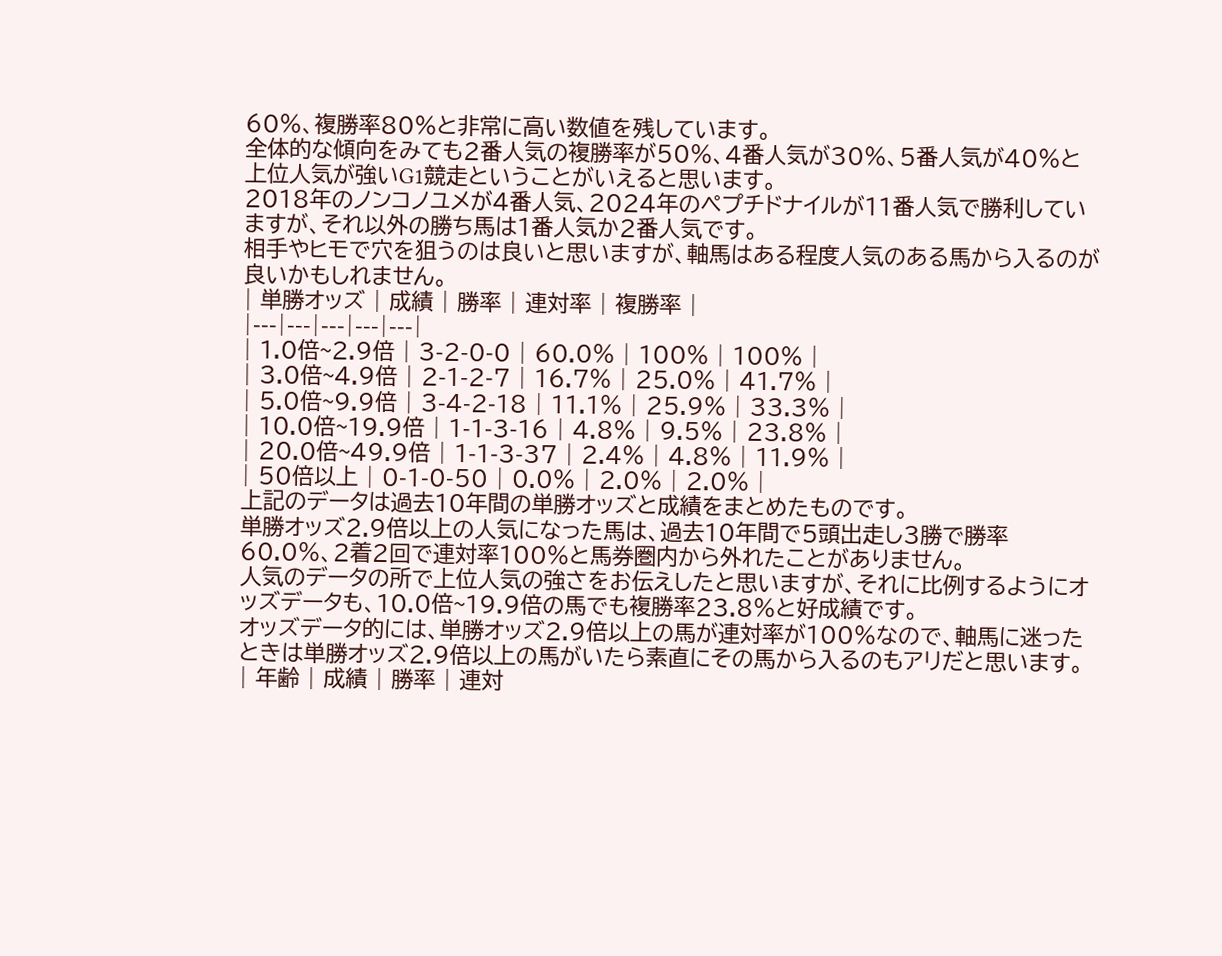60%、複勝率80%と非常に高い数値を残しています。
全体的な傾向をみても2番人気の複勝率が50%、4番人気が30%、5番人気が40%と上位人気が強いG1競走ということがいえると思います。
2018年のノンコノユメが4番人気、2024年のペプチドナイルが11番人気で勝利していますが、それ以外の勝ち馬は1番人気か2番人気です。
相手やヒモで穴を狙うのは良いと思いますが、軸馬はある程度人気のある馬から入るのが良いかもしれません。
| 単勝オッズ | 成績 | 勝率 | 連対率 | 複勝率 |
|---|---|---|---|---|
| 1.0倍~2.9倍 | 3-2-0-0 | 60.0% | 100% | 100% |
| 3.0倍~4.9倍 | 2-1-2-7 | 16.7% | 25.0% | 41.7% |
| 5.0倍~9.9倍 | 3-4-2-18 | 11.1% | 25.9% | 33.3% |
| 10.0倍~19.9倍 | 1-1-3-16 | 4.8% | 9.5% | 23.8% |
| 20.0倍~49.9倍 | 1-1-3-37 | 2.4% | 4.8% | 11.9% |
| 50倍以上 | 0-1-0-50 | 0.0% | 2.0% | 2.0% |
上記のデータは過去10年間の単勝オッズと成績をまとめたものです。
単勝オッズ2.9倍以上の人気になった馬は、過去10年間で5頭出走し3勝で勝率60.0%、2着2回で連対率100%と馬券圏内から外れたことがありません。
人気のデータの所で上位人気の強さをお伝えしたと思いますが、それに比例するようにオッズデータも、10.0倍~19.9倍の馬でも複勝率23.8%と好成績です。
オッズデータ的には、単勝オッズ2.9倍以上の馬が連対率が100%なので、軸馬に迷ったときは単勝オッズ2.9倍以上の馬がいたら素直にその馬から入るのもアリだと思います。
| 年齢 | 成績 | 勝率 | 連対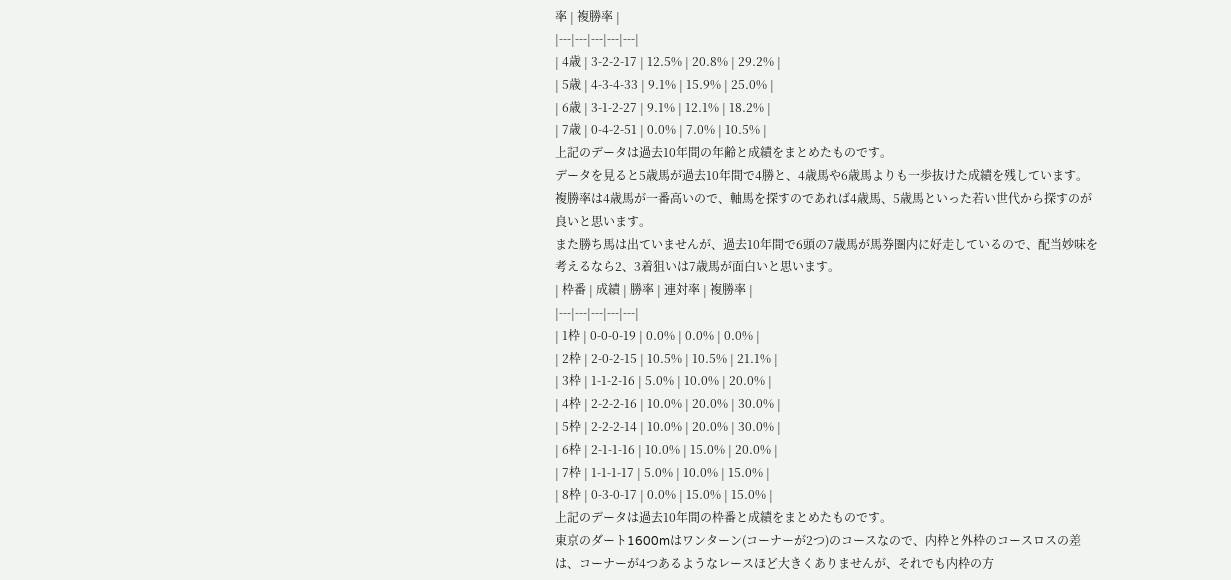率 | 複勝率 |
|---|---|---|---|---|
| 4歳 | 3-2-2-17 | 12.5% | 20.8% | 29.2% |
| 5歳 | 4-3-4-33 | 9.1% | 15.9% | 25.0% |
| 6歳 | 3-1-2-27 | 9.1% | 12.1% | 18.2% |
| 7歳 | 0-4-2-51 | 0.0% | 7.0% | 10.5% |
上記のデータは過去10年間の年齢と成績をまとめたものです。
データを見ると5歳馬が過去10年間で4勝と、4歳馬や6歳馬よりも一歩抜けた成績を残しています。
複勝率は4歳馬が一番高いので、軸馬を探すのであれば4歳馬、5歳馬といった若い世代から探すのが良いと思います。
また勝ち馬は出ていませんが、過去10年間で6頭の7歳馬が馬券圏内に好走しているので、配当妙味を考えるなら2、3着狙いは7歳馬が面白いと思います。
| 枠番 | 成績 | 勝率 | 連対率 | 複勝率 |
|---|---|---|---|---|
| 1枠 | 0-0-0-19 | 0.0% | 0.0% | 0.0% |
| 2枠 | 2-0-2-15 | 10.5% | 10.5% | 21.1% |
| 3枠 | 1-1-2-16 | 5.0% | 10.0% | 20.0% |
| 4枠 | 2-2-2-16 | 10.0% | 20.0% | 30.0% |
| 5枠 | 2-2-2-14 | 10.0% | 20.0% | 30.0% |
| 6枠 | 2-1-1-16 | 10.0% | 15.0% | 20.0% |
| 7枠 | 1-1-1-17 | 5.0% | 10.0% | 15.0% |
| 8枠 | 0-3-0-17 | 0.0% | 15.0% | 15.0% |
上記のデータは過去10年間の枠番と成績をまとめたものです。
東京のダート1600mはワンターン(コーナーが2つ)のコースなので、内枠と外枠のコースロスの差は、コーナーが4つあるようなレースほど大きくありませんが、それでも内枠の方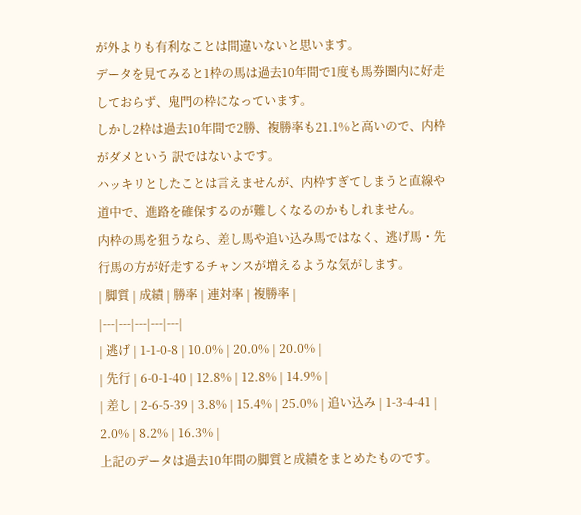が外よりも有利なことは間違いないと思います。
データを見てみると1枠の馬は過去10年間で1度も馬券圏内に好走しておらず、鬼門の枠になっています。
しかし2枠は過去10年間で2勝、複勝率も21.1%と高いので、内枠がダメという 訳ではないよです。
ハッキリとしたことは言えませんが、内枠すぎてしまうと直線や道中で、進路を確保するのが難しくなるのかもしれません。
内枠の馬を狙うなら、差し馬や追い込み馬ではなく、逃げ馬・先行馬の方が好走するチャンスが増えるような気がします。
| 脚質 | 成績 | 勝率 | 連対率 | 複勝率 |
|---|---|---|---|---|
| 逃げ | 1-1-0-8 | 10.0% | 20.0% | 20.0% |
| 先行 | 6-0-1-40 | 12.8% | 12.8% | 14.9% |
| 差し | 2-6-5-39 | 3.8% | 15.4% | 25.0% | 追い込み | 1-3-4-41 | 2.0% | 8.2% | 16.3% |
上記のデータは過去10年間の脚質と成績をまとめたものです。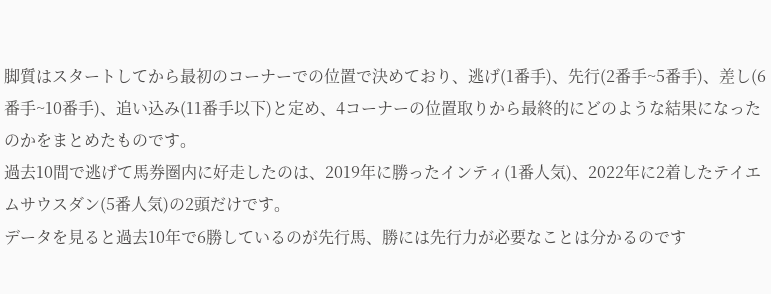脚質はスタートしてから最初のコーナーでの位置で決めており、逃げ(1番手)、先行(2番手~5番手)、差し(6番手~10番手)、追い込み(11番手以下)と定め、4コーナーの位置取りから最終的にどのような結果になったのかをまとめたものです。
過去10間で逃げて馬券圏内に好走したのは、2019年に勝ったインティ(1番人気)、2022年に2着したテイエムサウスダン(5番人気)の2頭だけです。
データを見ると過去10年で6勝しているのが先行馬、勝には先行力が必要なことは分かるのです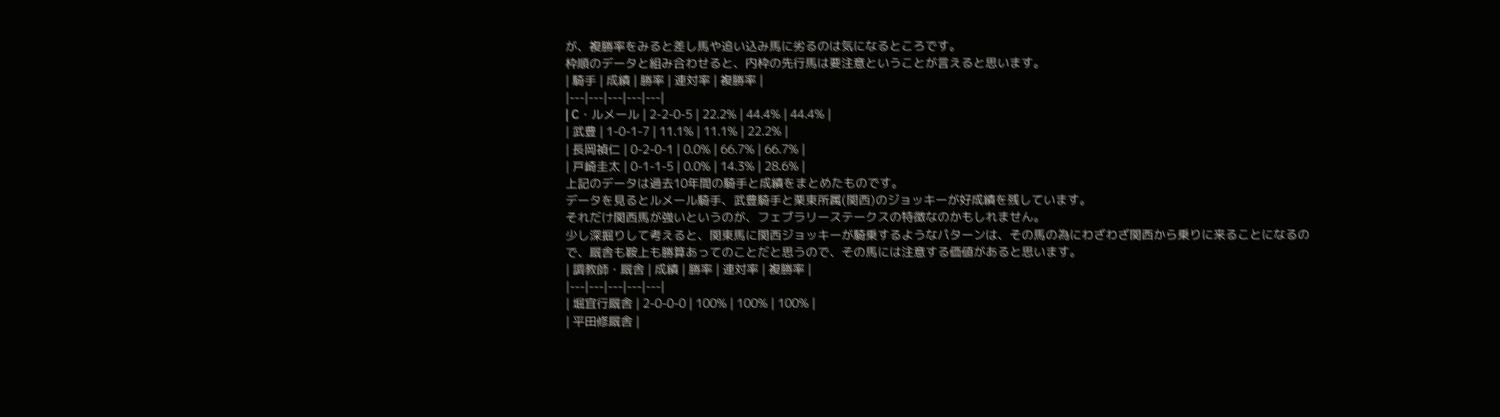が、複勝率をみると差し馬や追い込み馬に劣るのは気になるところです。
枠順のデータと組み合わせると、内枠の先行馬は要注意ということが言えると思います。
| 騎手 | 成績 | 勝率 | 連対率 | 複勝率 |
|---|---|---|---|---|
| C・ルメール | 2-2-0-5 | 22.2% | 44.4% | 44.4% |
| 武豊 | 1-0-1-7 | 11.1% | 11.1% | 22.2% |
| 長岡禎仁 | 0-2-0-1 | 0.0% | 66.7% | 66.7% |
| 戸崎圭太 | 0-1-1-5 | 0.0% | 14.3% | 28.6% |
上記のデータは過去10年間の騎手と成績をまとめたものです。
データを見るとルメール騎手、武豊騎手と栗東所属(関西)のジョッキーが好成績を残しています。
それだけ関西馬が強いというのが、フェブラリーステークスの特徴なのかもしれません。
少し深掘りして考えると、関東馬に関西ジョッキーが騎乗するようなパターンは、その馬の為にわざわざ関西から乗りに来ることになるので、厩舎も鞍上も勝算あってのことだと思うので、その馬には注意する価値があると思います。
| 調教師・厩舎 | 成績 | 勝率 | 連対率 | 複勝率 |
|---|---|---|---|---|
| 堀宜行厩舎 | 2-0-0-0 | 100% | 100% | 100% |
| 平田修厩舎 |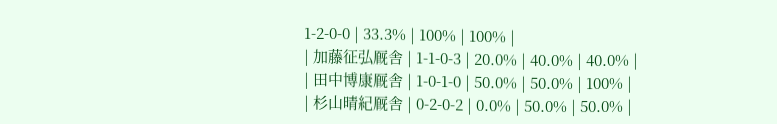1-2-0-0 | 33.3% | 100% | 100% |
| 加藤征弘厩舎 | 1-1-0-3 | 20.0% | 40.0% | 40.0% |
| 田中博康厩舎 | 1-0-1-0 | 50.0% | 50.0% | 100% |
| 杉山晴紀厩舎 | 0-2-0-2 | 0.0% | 50.0% | 50.0% |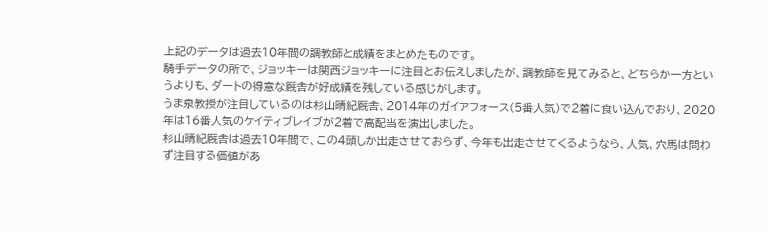上記のデータは過去10年間の調教師と成績をまとめたものです。
騎手データの所で、ジョッキーは関西ジョッキーに注目とお伝えしましたが、調教師を見てみると、どちらか一方というよりも、ダートの得意な厩舎が好成績を残している感じがします。
うま泉教授が注目しているのは杉山晴紀厩舎、2014年のガイアフォース(5番人気)で2着に食い込んでおり、2020年は16番人気のケイティブレイブが2着で高配当を演出しました。
杉山晴紀厩舎は過去10年間で、この4頭しか出走させておらず、今年も出走させてくるようなら、人気、穴馬は問わず注目する価値があ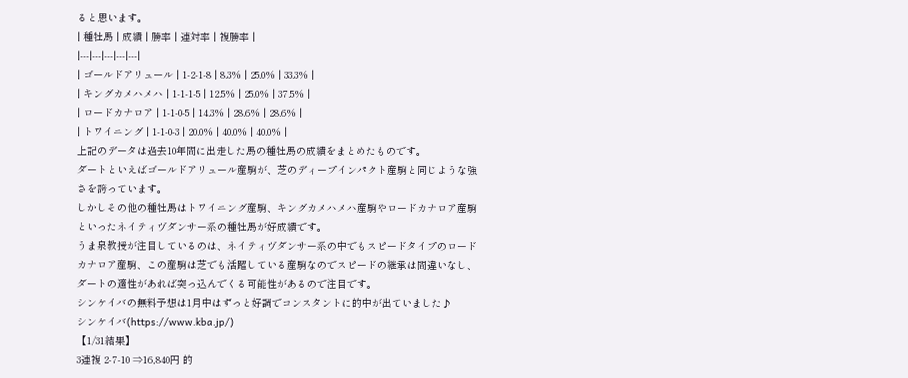ると思います。
| 種牡馬 | 成績 | 勝率 | 連対率 | 複勝率 |
|---|---|---|---|---|
| ゴールドアリュール | 1-2-1-8 | 8.3% | 25.0% | 33.3% |
| キングカメハメハ | 1-1-1-5 | 12.5% | 25.0% | 37.5% |
| ロードカナロア | 1-1-0-5 | 14.3% | 28.6% | 28.6% |
| トワイニング | 1-1-0-3 | 20.0% | 40.0% | 40.0% |
上記のデータは過去10年間に出走した馬の種牡馬の成績をまとめたものです。
ダートといえばゴールドアリュール産駒が、芝のディープインパクト産駒と同じような強さを誇っています。
しかしその他の種牡馬はトワイニング産駒、キングカメハメハ産駒やロードカナロア産駒といったネイティヴダンサー系の種牡馬が好成績です。
うま泉教授が注目しているのは、ネイティヴダンサー系の中でもスピードタイプのロードカナロア産駒、この産駒は芝でも活躍している産駒なのでスピードの継承は間違いなし、ダートの適性があれば突っ込んでくる可能性があるので注目です。
シンケイバの無料予想は1月中はずっと好調でコンスタントに的中が出ていました♪
シンケイバ(https://www.kba.jp/)
【1/31結果】
3連複 2-7-10 ⇒16,840円 的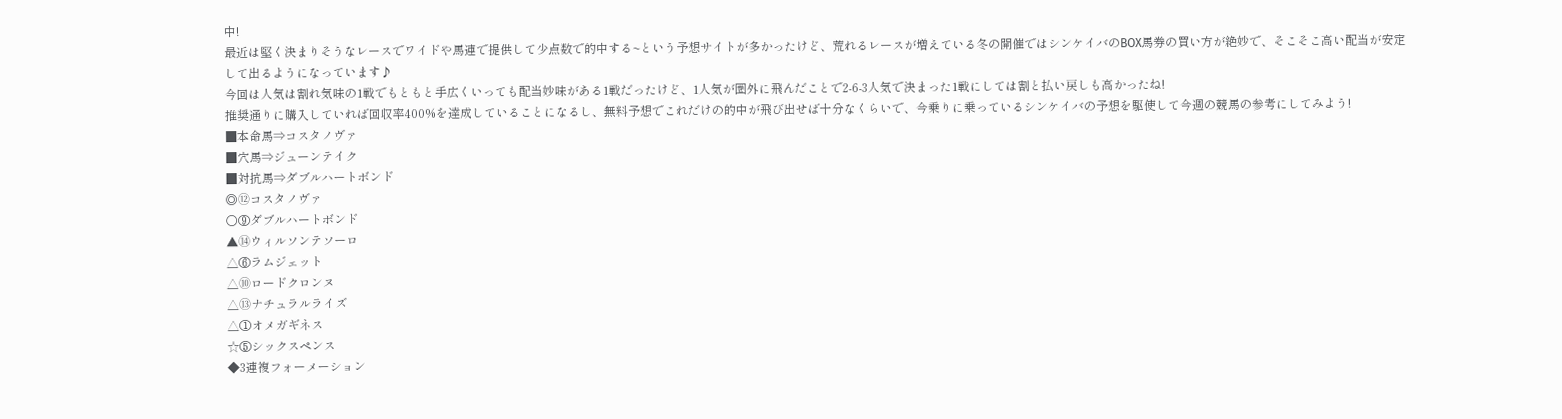中!
最近は堅く決まりそうなレースでワイドや馬連で提供して少点数で的中する~という予想サイトが多かったけど、荒れるレースが増えている冬の開催ではシンケイバのBOX馬券の買い方が絶妙で、そこそこ高い配当が安定して出るようになっています♪
今回は人気は割れ気味の1戦でもともと手広くいっても配当妙味がある1戦だったけど、1人気が圏外に飛んだことで2-6-3人気で決まった1戦にしては割と払い戻しも高かったね!
推奨通りに購入していれば回収率400%を達成していることになるし、無料予想でこれだけの的中が飛び出せば十分なくらいで、今乗りに乗っているシンケイバの予想を駆使して今週の競馬の参考にしてみよう!
■本命馬⇒コスタノヴァ
■穴馬⇒ジューンテイク
■対抗馬⇒ダブルハートボンド
◎⑫コスタノヴァ
○⑨ダブルハートボンド
▲⑭ウィルソンテソーロ
△⑥ラムジェット
△⑩ロードクロンヌ
△⑬ナチュラルライズ
△①オメガギネス
☆⑤シックスペンス
◆3連複フォーメーション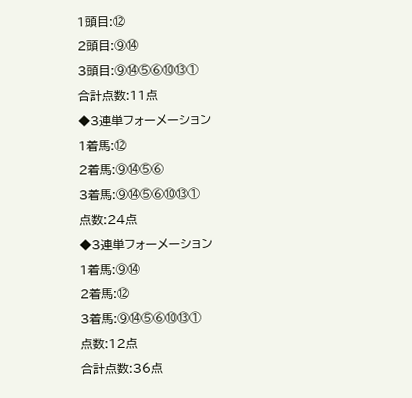1頭目:⑫
2頭目:⑨⑭
3頭目:⑨⑭⑤⑥⑩⑬①
合計点数:11点
◆3連単フォーメーション
1着馬:⑫
2着馬:⑨⑭⑤⑥
3着馬:⑨⑭⑤⑥⑩⑬①
点数:24点
◆3連単フォーメーション
1着馬:⑨⑭
2着馬:⑫
3着馬:⑨⑭⑤⑥⑩⑬①
点数:12点
合計点数:36点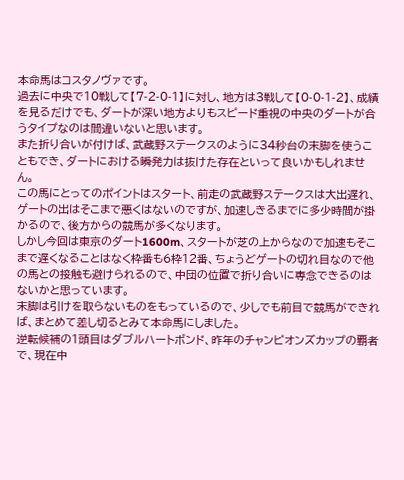本命馬はコスタノヴァです。
過去に中央で10戦して【7-2-0-1】に対し、地方は3戦して【0-0-1-2】、成績を見るだけでも、ダートが深い地方よりもスピード重視の中央のダートが合うタイプなのは間違いないと思います。
また折り合いが付けば、武蔵野ステークスのように34秒台の末脚を使うこともでき、ダートにおける瞬発力は抜けた存在といって良いかもしれません。
この馬にとってのポイントはスタート、前走の武蔵野ステークスは大出遅れ、ゲートの出はそこまで悪くはないのですが、加速しきるまでに多少時間が掛かるので、後方からの競馬が多くなります。
しかし今回は東京のダート1600m、スタートが芝の上からなので加速もそこまで遅くなることはなく枠番も6枠12番、ちょうどゲートの切れ目なので他の馬との接触も避けられるので、中団の位置で折り合いに専念できるのはないかと思っています。
末脚は引けを取らないものをもっているので、少しでも前目で競馬ができれば、まとめて差し切るとみて本命馬にしました。
逆転候補の1頭目はダブルハートボンド、昨年のチャンピオンズカップの覇者で、現在中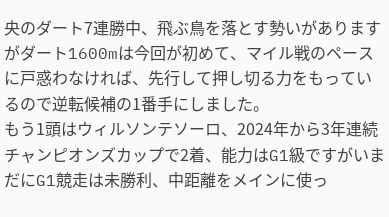央のダート7連勝中、飛ぶ鳥を落とす勢いがありますがダート1600mは今回が初めて、マイル戦のペースに戸惑わなければ、先行して押し切る力をもっているので逆転候補の1番手にしました。
もう1頭はウィルソンテソーロ、2024年から3年連続チャンピオンズカップで2着、能力はG1級ですがいまだにG1競走は未勝利、中距離をメインに使っ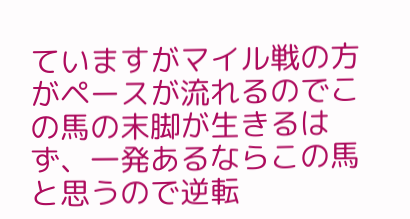ていますがマイル戦の方がペースが流れるのでこの馬の末脚が生きるはず、一発あるならこの馬と思うので逆転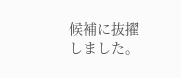候補に抜擢しました。